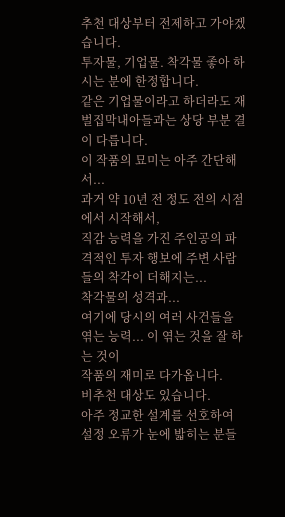추천 대상부터 전제하고 가야겠습니다.
투자물, 기업물. 착각물 좋아 하시는 분에 한정합니다.
같은 기업물이라고 하더라도 재벌집막내아들과는 상당 부분 결이 다릅니다.
이 작품의 묘미는 아주 간단해서...
과거 약 10년 전 정도 전의 시점에서 시작해서,
직감 능력을 가진 주인공의 파격적인 투자 행보에 주변 사람들의 착각이 더해지는...
착각물의 성격과...
여기에 당시의 여러 사건들을 엮는 능력... 이 엮는 것을 잘 하는 것이
작품의 재미로 다가옵니다.
비추천 대상도 있습니다.
아주 정교한 설계를 선호하여 설정 오류가 눈에 밟히는 분들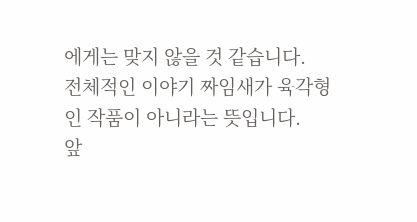에게는 맞지 않을 것 같습니다.
전체적인 이야기 짜임새가 육각형인 작품이 아니라는 뜻입니다.
앞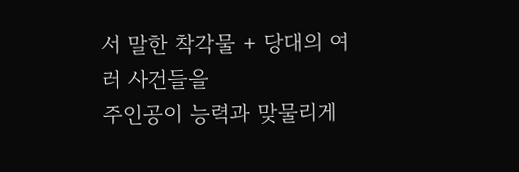서 말한 착각물 + 당대의 여러 사건들을
주인공이 능력과 맞물리게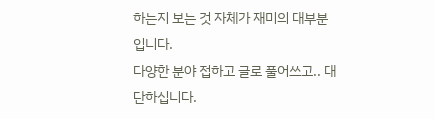하는지 보는 것 자체가 재미의 대부분입니다.
다양한 분야 접하고 글로 풀어쓰고.. 대단하십니다.